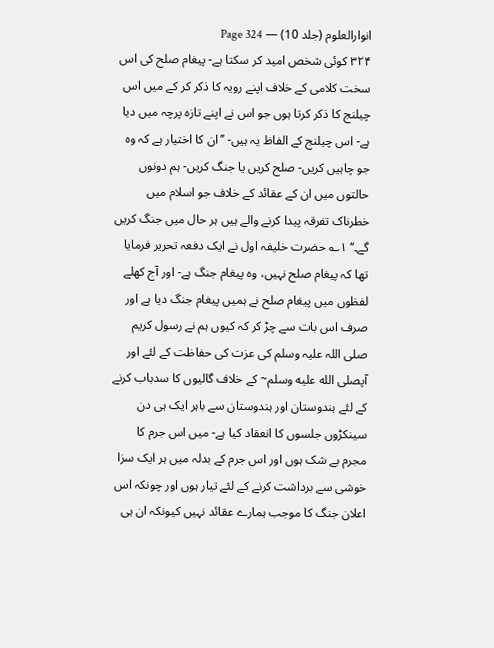انوارالعلوم (جلد 10) — Page 324
۳۲۴ کوئی شخص امید کر سکتا ہے- پیغام صلح کی اس سخت کلامی کے خلاف اپنے رویہ کا ذکر کر کے میں اس چیلنج کا ذکر کرتا ہوں جو اس نے اپنے تازہ پرچہ میں دیا ہے- اس چیلنج کے الفاظ یہ ہیں- ’’ان کا اختیار ہے کہ وہ جو چاہیں کریں- صلح کریں یا جنگ کریں- ہم دونوں حالتوں میں ان کے عقائد کے خلاف جو اسلام میں خطرناک تفرقہ پیدا کرنے والے ہیں ہر حال میں جنگ کریں گے۔‘‘ ۱؎ حضرت خلیفہ اول نے ایک دفعہ تحریر فرمایا تھا کہ پیغام صلح نہیں، وہ پیغام جنگ ہے- اور آج کھلے لفظوں میں پیغام صلح نے ہمیں پیغام جنگ دیا ہے اور صرف اس بات سے چڑ کر کہ کیوں ہم نے رسول کریم صلی اللہ علیہ وسلم کی عزت کی حفاظت کے لئے اور آپصلى الله عليه وسلم~ کے خلاف گالیوں کا سدباب کرنے کے لئے ہندوستان اور ہندوستان سے باہر ایک ہی دن سینکڑوں جلسوں کا انعقاد کیا ہے- میں اس جرم کا مجرم بے شک ہوں اور اس جرم کے بدلہ میں ہر ایک سزا خوشی سے برداشت کرنے کے لئے تیار ہوں اور چونکہ اس اعلان جنگ کا موجب ہمارے عقائد نہیں کیونکہ ان ہی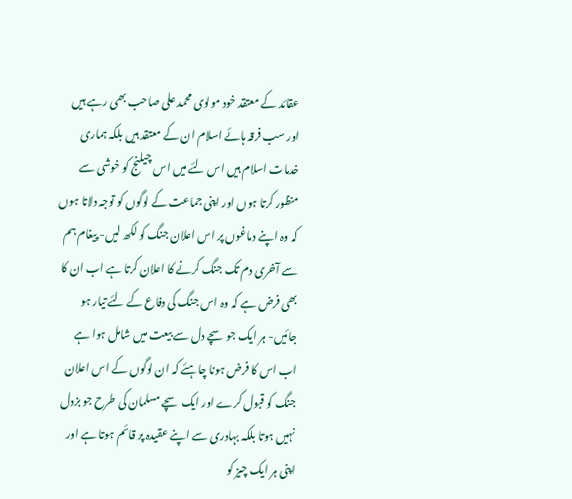عقائد کے معتقد خود مولوی محمد علی صاحب بھی رہے ہیں اور سب فرقہ ہائے اسلام ان کے معتقد ہیں بلکہ ہماری خدمات اسلام ہیں اس لئے میں اس چیلنج کو خوشی سے منظور کرتا ہوں اور اپنی جماعت کے لوگوں کو توجہ دلاتا ہوں کہ وہ اپنے دماغوں پر اس اعلان جنگ کو لکھ لیں- پیغام ہم سے آخری دم تک جنگ کرنے کا اعلان کرتا ہے اب ان کا بھی فرض ہے کہ وہ اس جنگ کی دفاع کے لئے تیار ہو جائیں- ہر ایک جو سچے دل سے بیعت میں شامل ہوا ہے اب اس کا فرض ہونا چاہئے کہ ان لوگوں کے اس اعلان جنگ کو قبول کرے اور ایک سچے مسلمان کی طرح جو بزدل نہیں ہوتا بلکہ بہادری سے اپنے عقیدہ پر قائم ہوتا ہے اور اپنی ہر ایک چیز کو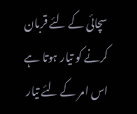سچائی کے لئے قربان کرنے کو تیار ہوتا ہے اس امر کے لئے تیار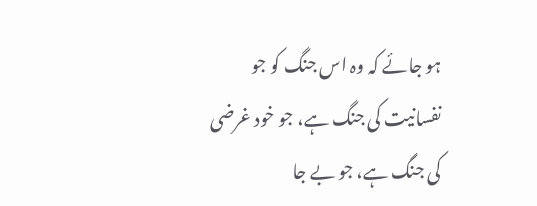ہو جائے کہ وہ اس جنگ کو جو نفسانیت کی جنگ ہے، جو خود غرضی کی جنگ ہے، جو بے جا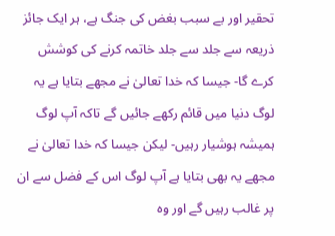تحقیر اور بے سبب بغض کی جنگ ہے، ہر ایک جائز ذریعہ سے جلد سے جلد خاتمہ کرنے کی کوشش کرے گا- جیسا کہ خدا تعالیٰ نے مجھے بتایا ہے یہ لوگ دنیا میں قائم رکھے جائیں گے تاکہ آپ لوگ ہمیشہ ہوشیار رہیں- لیکن جیسا کہ خدا تعالیٰ نے مجھے یہ بھی بتایا ہے آپ لوگ اس کے فضل سے ان پر غالب رہیں گے اور وہ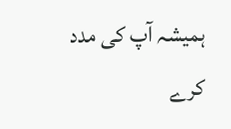ہمیشہ آپ کی مدد کرے